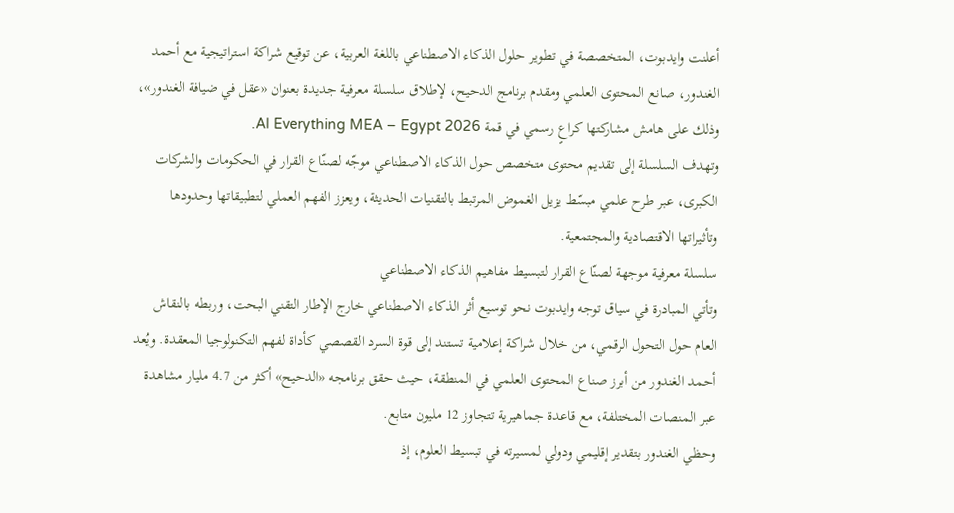أعلنت وايدبوت، المتخصصة في تطوير حلول الذكاء الاصطناعي باللغة العربية، عن توقيع شراكة استراتيجية مع أحمد الغندور، صانع المحتوى العلمي ومقدم برنامج الدحيح، لإطلاق سلسلة معرفية جديدة بعنوان «عقل في ضيافة الغندور»، وذلك على هامش مشاركتها كراعٍ رسمي في قمة AI Everything MEA – Egypt 2026.
وتهدف السلسلة إلى تقديم محتوى متخصص حول الذكاء الاصطناعي موجّه لصنّاع القرار في الحكومات والشركات الكبرى، عبر طرح علمي مبسّط يزيل الغموض المرتبط بالتقنيات الحديثة، ويعزز الفهم العملي لتطبيقاتها وحدودها وتأثيراتها الاقتصادية والمجتمعية.
سلسلة معرفية موجهة لصنّاع القرار لتبسيط مفاهيم الذكاء الاصطناعي
وتأتي المبادرة في سياق توجه وايدبوت نحو توسيع أثر الذكاء الاصطناعي خارج الإطار التقني البحت، وربطه بالنقاش العام حول التحول الرقمي، من خلال شراكة إعلامية تستند إلى قوة السرد القصصي كأداة لفهم التكنولوجيا المعقدة. ويُعد أحمد الغندور من أبرز صناع المحتوى العلمي في المنطقة، حيث حقق برنامجه «الدحيح» أكثر من 4.7 مليار مشاهدة عبر المنصات المختلفة، مع قاعدة جماهيرية تتجاوز 12 مليون متابع.
وحظي الغندور بتقدير إقليمي ودولي لمسيرته في تبسيط العلوم، إذ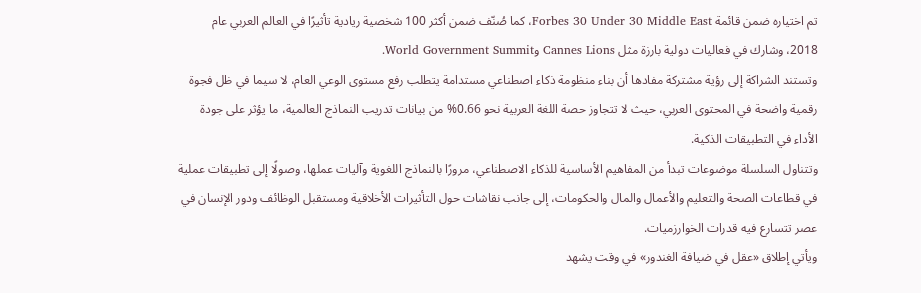تم اختياره ضمن قائمة Forbes 30 Under 30 Middle East، كما صُنّف ضمن أكثر 100 شخصية ريادية تأثيرًا في العالم العربي عام 2018، وشارك في فعاليات دولية بارزة مثل Cannes Lions وWorld Government Summit.
وتستند الشراكة إلى رؤية مشتركة مفادها أن بناء منظومة ذكاء اصطناعي مستدامة يتطلب رفع مستوى الوعي العام، لا سيما في ظل فجوة رقمية واضحة في المحتوى العربي، حيث لا تتجاوز حصة اللغة العربية نحو 0.66% من بيانات تدريب النماذج العالمية، ما يؤثر على جودة الأداء في التطبيقات الذكية.
وتتناول السلسلة موضوعات تبدأ من المفاهيم الأساسية للذكاء الاصطناعي، مرورًا بالنماذج اللغوية وآليات عملها، وصولًا إلى تطبيقات عملية في قطاعات الصحة والتعليم والأعمال والمال والحكومات، إلى جانب نقاشات حول التأثيرات الأخلاقية ومستقبل الوظائف ودور الإنسان في عصر تتسارع فيه قدرات الخوارزميات.
ويأتي إطلاق «عقل في ضيافة الغندور» في وقت يشهد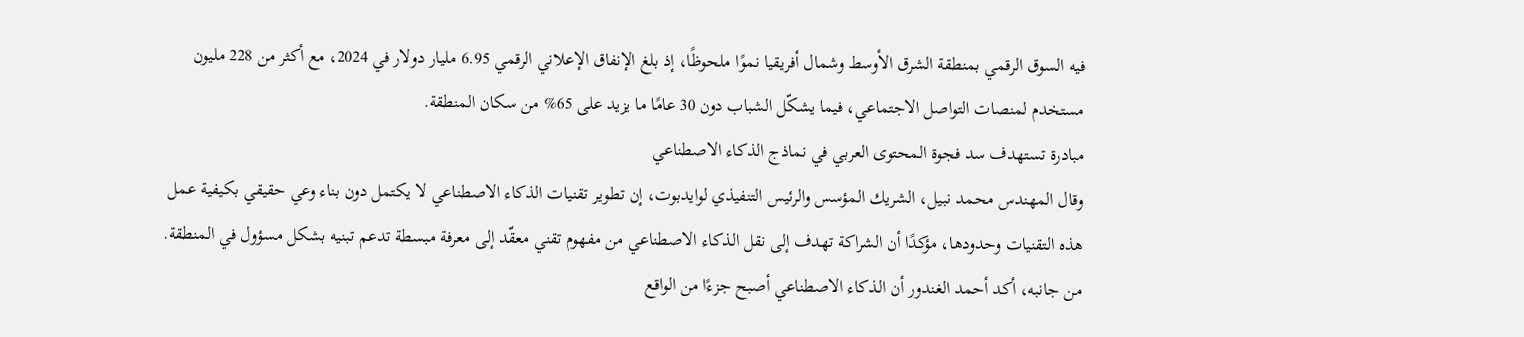فيه السوق الرقمي بمنطقة الشرق الأوسط وشمال أفريقيا نموًا ملحوظًا، إذ بلغ الإنفاق الإعلاني الرقمي 6.95 مليار دولار في 2024، مع أكثر من 228 مليون مستخدم لمنصات التواصل الاجتماعي، فيما يشكّل الشباب دون 30 عامًا ما يزيد على 65% من سكان المنطقة.
مبادرة تستهدف سد فجوة المحتوى العربي في نماذج الذكاء الاصطناعي
وقال المهندس محمد نبيل، الشريك المؤسس والرئيس التنفيذي لوايدبوت، إن تطوير تقنيات الذكاء الاصطناعي لا يكتمل دون بناء وعي حقيقي بكيفية عمل هذه التقنيات وحدودها، مؤكدًا أن الشراكة تهدف إلى نقل الذكاء الاصطناعي من مفهوم تقني معقّد إلى معرفة مبسطة تدعم تبنيه بشكل مسؤول في المنطقة.
من جانبه، أكد أحمد الغندور أن الذكاء الاصطناعي أصبح جزءًا من الواقع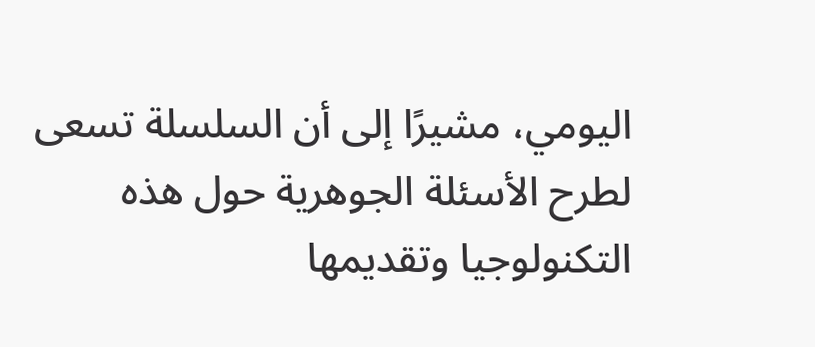اليومي، مشيرًا إلى أن السلسلة تسعى لطرح الأسئلة الجوهرية حول هذه التكنولوجيا وتقديمها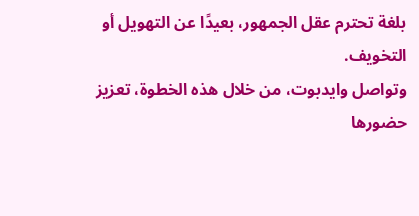بلغة تحترم عقل الجمهور، بعيدًا عن التهويل أو التخويف.
وتواصل وايدبوت، من خلال هذه الخطوة، تعزيز حضورها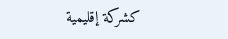كشركة إقليمية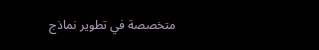متخصصة في تطوير نماذج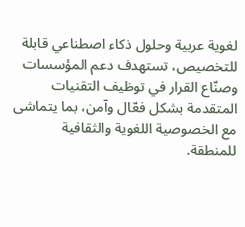لغوية عربية وحلول ذكاء اصطناعي قابلة للتخصيص، تستهدف دعم المؤسسات وصنّاع القرار في توظيف التقنيات المتقدمة بشكل فعّال وآمن، بما يتماشى مع الخصوصية اللغوية والثقافية للمنطقة.